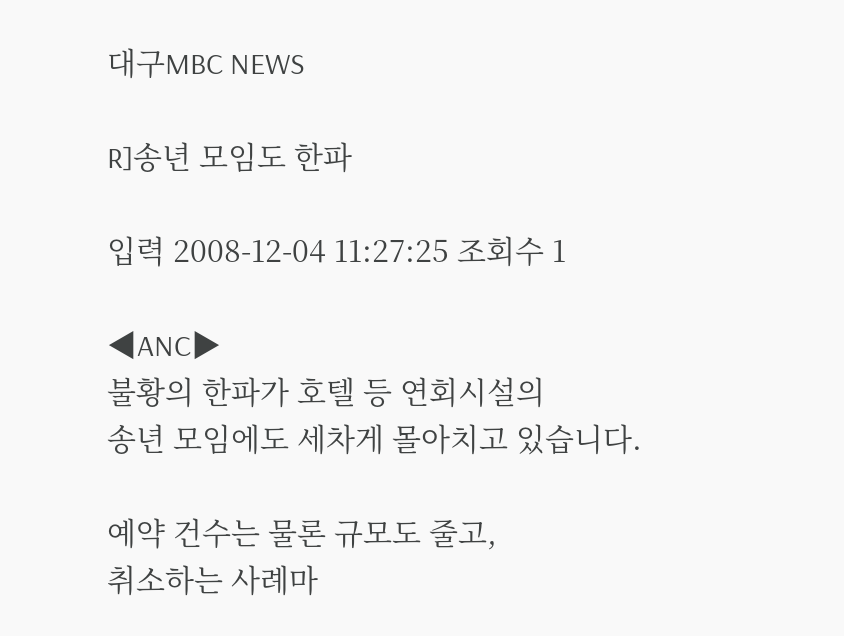대구MBC NEWS

R]송년 모임도 한파

입력 2008-12-04 11:27:25 조회수 1

◀ANC▶
불황의 한파가 호텔 등 연회시설의
송년 모임에도 세차게 몰아치고 있습니다.

예약 건수는 물론 규모도 줄고,
취소하는 사례마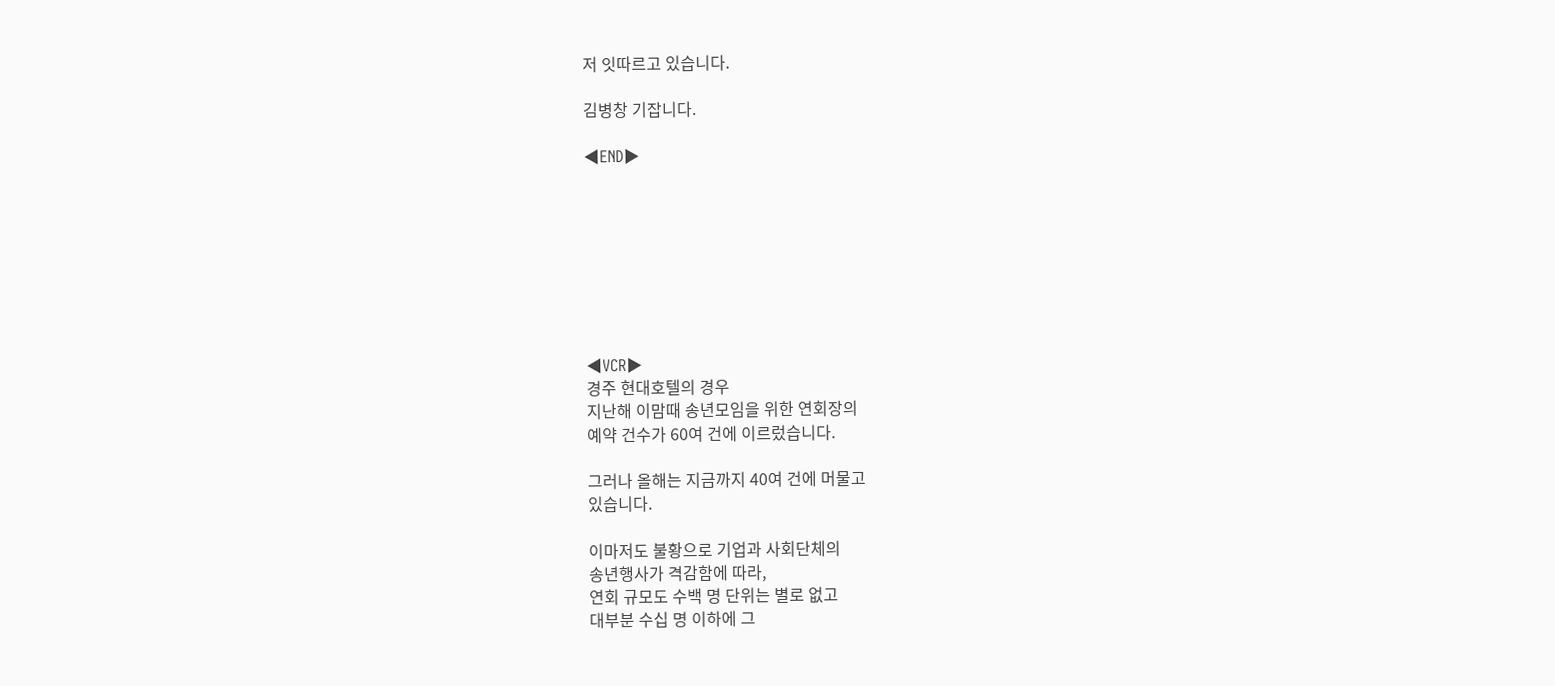저 잇따르고 있습니다.

김병창 기잡니다.

◀END▶








◀VCR▶
경주 현대호텔의 경우
지난해 이맘때 송년모임을 위한 연회장의
예약 건수가 60여 건에 이르렀습니다.

그러나 올해는 지금까지 40여 건에 머물고
있습니다.

이마저도 불황으로 기업과 사회단체의
송년행사가 격감함에 따라,
연회 규모도 수백 명 단위는 별로 없고
대부분 수십 명 이하에 그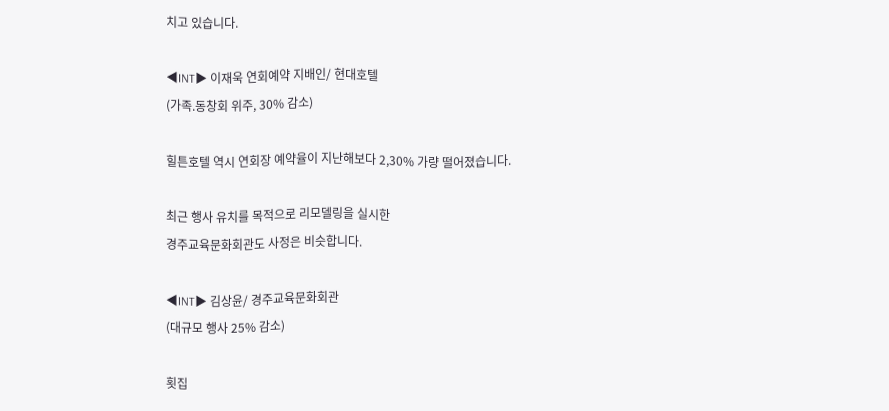치고 있습니다.

◀INT▶ 이재욱 연회예약 지배인/ 현대호텔
(가족.동창회 위주, 30% 감소)

힐튼호텔 역시 연회장 예약율이 지난해보다 2,30% 가량 떨어졌습니다.

최근 행사 유치를 목적으로 리모델링을 실시한
경주교육문화회관도 사정은 비슷합니다.

◀INT▶ 김상윤/ 경주교육문화회관
(대규모 행사 25% 감소)

횟집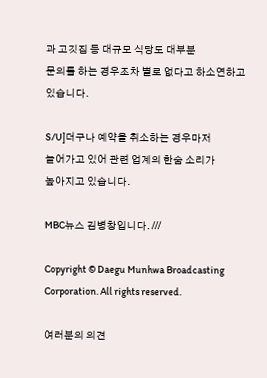과 고깃집 등 대규모 식당도 대부분
문의를 하는 경우조차 별로 없다고 하소연하고 있습니다.

S/U]더구나 예약을 취소하는 경우마저
늘어가고 있어 관련 업계의 한숨 소리가
높아지고 있습니다.

MBC뉴스 김병창입니다. ///

Copyright © Daegu Munhwa Broadcasting Corporation. All rights reserved.

여러분의 의견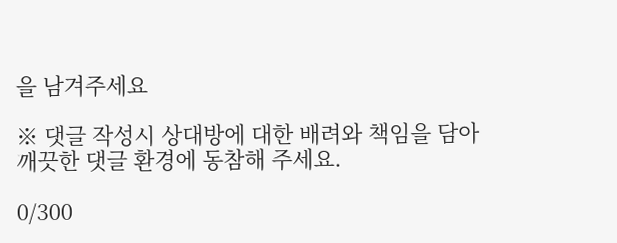을 남겨주세요

※ 댓글 작성시 상대방에 대한 배려와 책임을 담아 깨끗한 댓글 환경에 동참해 주세요.

0/300